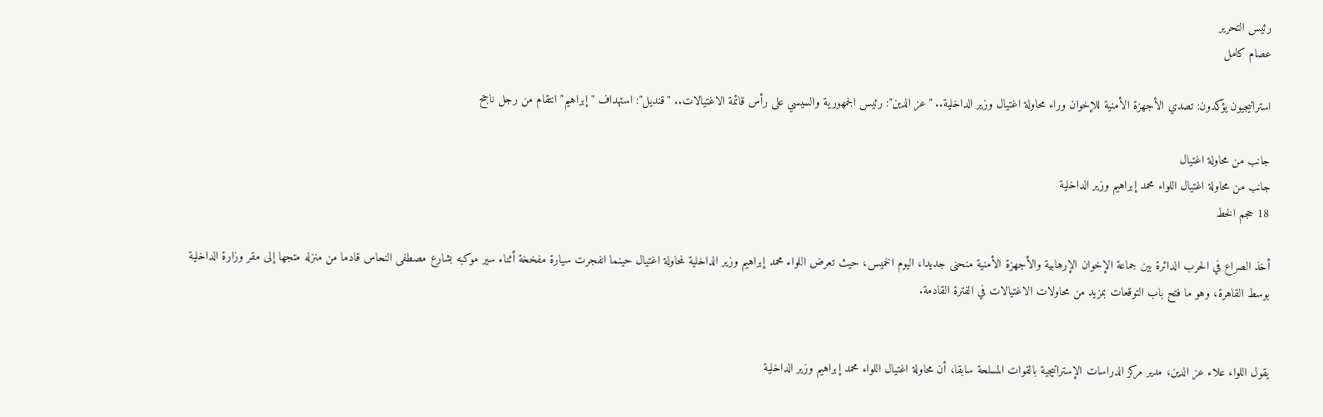رئيس التحرير
عصام كامل

استراتيجيون يؤكدون: تصدي الأجهزة الأمنية للإخوان وراء محاولة اغتيال وزير الداخلية.. "عز الدين": رئيس الجمهورية والسيسي على رأس قائمة الاغتيالات.. "قنديل": استهداف "إبراهيم" انتقام من رجل ناجح

جانب من محاولة اغتيال
جانب من محاولة اغتيال اللواء محمد إبراهيم وزير الداخلية
18 حجم الخط

أخذ الصراع في الحرب الدائرة بين جماعة الإخوان الإرهابية والأجهزة الأمنية منحنى جديدا، اليوم الخميس، حيث تعرض اللواء محمد إبراهيم وزير الداخلية لمحاولة اغتيال حينما انفجرت سيارة مفخخة أثناء سير موكبه بشارع مصطفى النحاس قادما من منزله متجها إلى مقر وزارة الداخلية بوسط القاهرة، وهو ما فتح باب التوقعات بمزيد من محاولات الاغتيالات في الفترة القادمة.


يقول اللواء علاء عز الدين، مدير مركز الدراسات الإستراتيجية بالقوات المسلحة سابقا، أن محاولة اغتيال اللواء محمد إبراهيم وزير الداخلية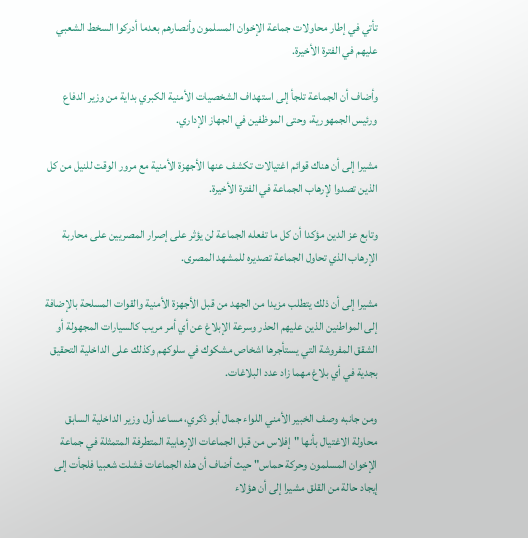تأتي في إطار محاولات جماعة الإخوان المسلمون وأنصارهم بعدما أدركوا السخط الشعبي عليهم في الفترة الأخيرة.

وأضاف أن الجماعة تلجأ إلى استهداف الشخصيات الأمنية الكبري بداية من وزير الدفاع ورئيس الجمهورية، وحتى الموظفين في الجهاز الإداري.

مشيرا إلى أن هناك قوائم اغتيالات تكشف عنها الأجهزة الأمنية مع مرور الوقت للنيل من كل الذين تصدوا لإرهاب الجماعة في الفترة الأخيرة.

وتابع عز الدين مؤكدا أن كل ما تفعله الجماعة لن يؤثر على إصرار المصريين على محاربة الإرهاب الذي تحاول الجماعة تصديره للمشهد المصرى.

مشيرا إلى أن ذلك يتطلب مزيدا من الجهد من قبل الأجهزة الأمنية والقوات المسلحة بالإضافة إلى المواطنين الذين عليهم الحذر وسرعة الإبلاغ عن أي أمر مريب كالسيارات المجهولة أو الشقق المفروشة التي يستأجرها اشخاص مشكوك في سلوكهم وكذلك على الداخلية التحقيق بجدية في أي بلاغ مهما زاد عدد البلاغات.

ومن جانبه وصف الخبير الأمني اللواء جمال أبو ذكري، مساعد أول وزير الداخلية السابق محاولة الاغتيال بأنها "إفلاس من قبل الجماعات الإرهابية المتطرفة المتمثلة في جماعة الإخوان المسلمون وحركة حماس" حيث أضاف أن هذه الجماعات فشلت شعبيا فلجأت إلى إيجاد حالة من القلق مشيرا إلى أن هؤلاء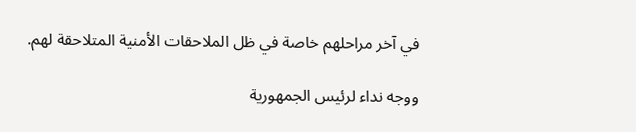في آخر مراحلهم خاصة في ظل الملاحقات الأمنية المتلاحقة لهم.

ووجه نداء لرئيس الجمهورية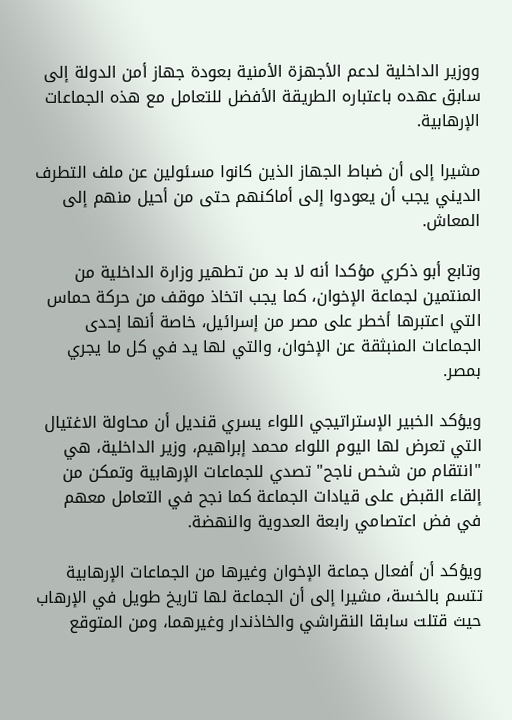ووزير الداخلية لدعم الأجهزة الأمنية بعودة جهاز أمن الدولة إلى سابق عهده باعتباره الطريقة الأفضل للتعامل مع هذه الجماعات الإرهابية.

مشيرا إلى أن ضباط الجهاز الذين كانوا مسئولين عن ملف التطرف الديني يجب أن يعودوا إلى أماكنهم حتى من أحيل منهم إلى المعاش.

وتابع أبو ذكري مؤكدا أنه لا بد من تطهير وزارة الداخلية من المنتمين لجماعة الإخوان، كما يجب اتخاذ موقف من حركة حماس التي اعتبرها أخطر على مصر من إسرائيل، خاصة أنها إحدى الجماعات المنبثقة عن الإخوان، والتي لها يد في كل ما يجري بمصر.

ويؤكد الخبير الإستراتيجي اللواء يسري قنديل أن محاولة الاغتيال التي تعرض لها اليوم اللواء محمد إبراهيم، وزير الداخلية، هي "انتقام من شخص ناجح" تصدي للجماعات الإرهابية وتمكن من إلقاء القبض على قيادات الجماعة كما نجح في التعامل معهم في فض اعتصامي رابعة العدوية والنهضة.

ويؤكد أن أفعال جماعة الإخوان وغيرها من الجماعات الإرهابية تتسم بالخسة، مشيرا إلى أن الجماعة لها تاريخ طويل في الإرهاب حيث قتلت سابقا النقراشي والخاذندار وغيرهما، ومن المتوقع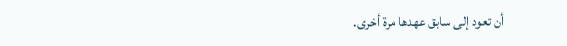أن تعود إلى سابق عهدها مرة أخرى.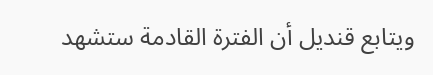ويتابع قنديل أن الفترة القادمة ستشهد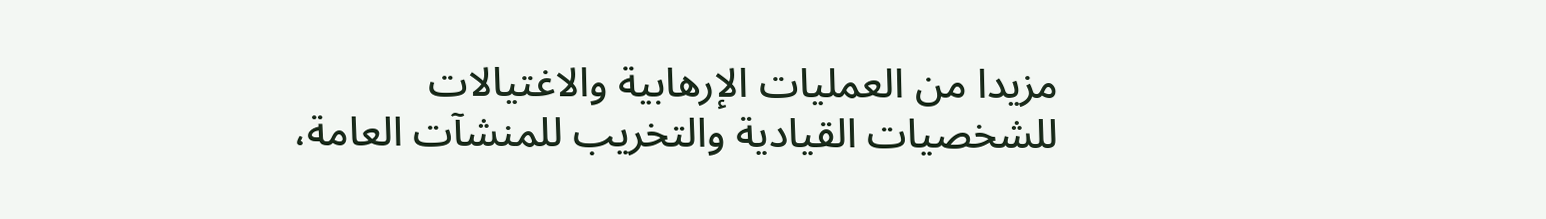مزيدا من العمليات الإرهابية والاغتيالات للشخصيات القيادية والتخريب للمنشآت العامة،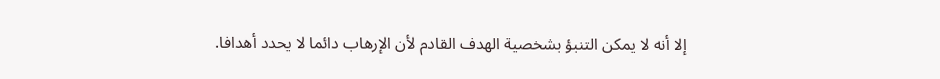إلا أنه لا يمكن التنبؤ بشخصية الهدف القادم لأن الإرهاب دائما لا يحدد أهدافا.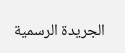الجريدة الرسمية